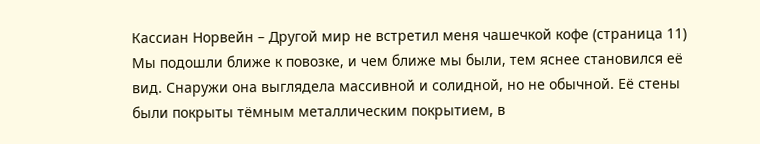Кассиан Норвейн – Другой мир не встретил меня чашечкой кофе (страница 11)
Мы подошли ближе к повозке, и чем ближе мы были, тем яснее становился её вид. Снаружи она выглядела массивной и солидной, но не обычной. Её стены были покрыты тёмным металлическим покрытием, в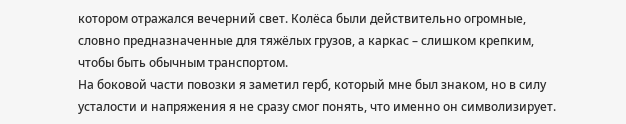котором отражался вечерний свет. Колёса были действительно огромные, словно предназначенные для тяжёлых грузов, а каркас – слишком крепким, чтобы быть обычным транспортом.
На боковой части повозки я заметил герб, который мне был знаком, но в силу усталости и напряжения я не сразу смог понять, что именно он символизирует.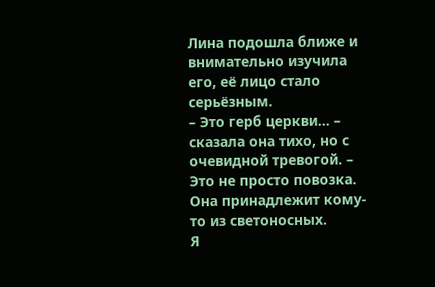Лина подошла ближе и внимательно изучила его, её лицо стало серьёзным.
– Это герб церкви… – сказала она тихо, но с очевидной тревогой. – Это не просто повозка. Она принадлежит кому-то из светоносных.
Я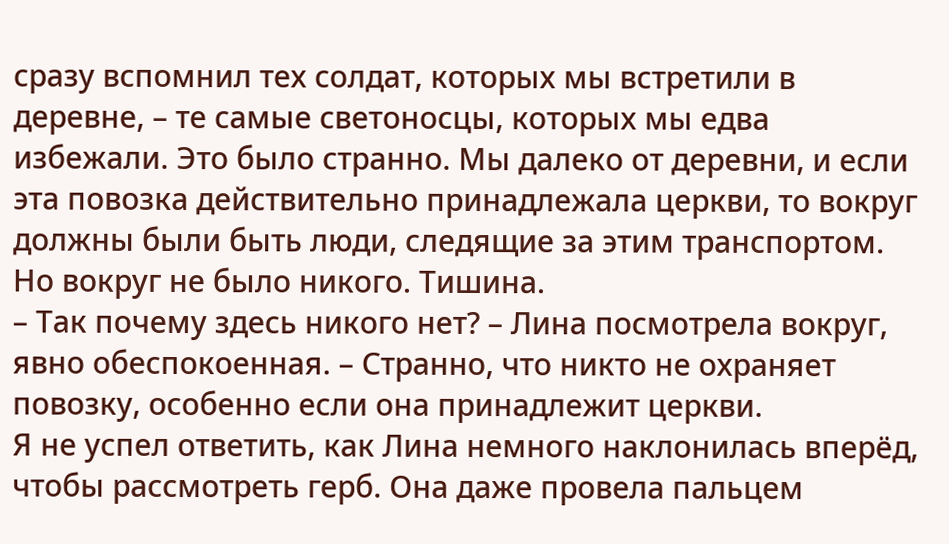сразу вспомнил тех солдат, которых мы встретили в деревне, – те самые светоносцы, которых мы едва избежали. Это было странно. Мы далеко от деревни, и если эта повозка действительно принадлежала церкви, то вокруг должны были быть люди, следящие за этим транспортом. Но вокруг не было никого. Тишина.
– Так почему здесь никого нет? – Лина посмотрела вокруг, явно обеспокоенная. – Странно, что никто не охраняет повозку, особенно если она принадлежит церкви.
Я не успел ответить, как Лина немного наклонилась вперёд, чтобы рассмотреть герб. Она даже провела пальцем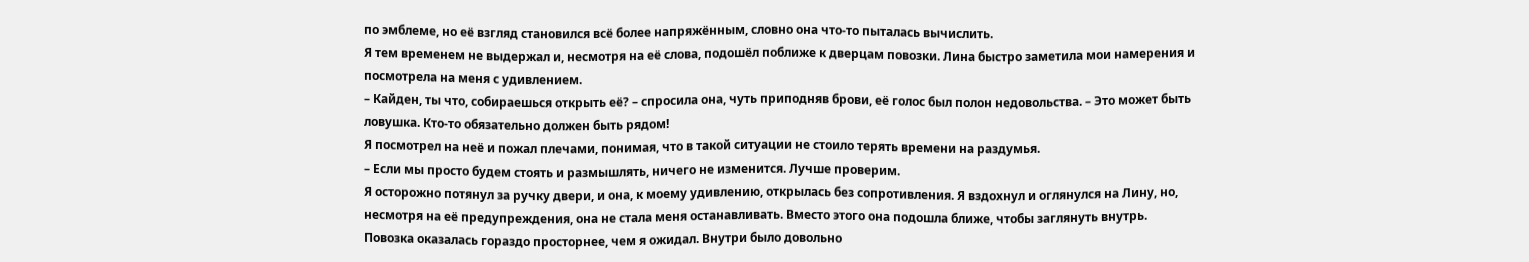по эмблеме, но её взгляд становился всё более напряжённым, словно она что-то пыталась вычислить.
Я тем временем не выдержал и, несмотря на её слова, подошёл поближе к дверцам повозки. Лина быстро заметила мои намерения и посмотрела на меня с удивлением.
– Кайден, ты что, собираешься открыть её? – спросила она, чуть приподняв брови, её голос был полон недовольства. – Это может быть ловушка. Кто-то обязательно должен быть рядом!
Я посмотрел на неё и пожал плечами, понимая, что в такой ситуации не стоило терять времени на раздумья.
– Если мы просто будем стоять и размышлять, ничего не изменится. Лучше проверим.
Я осторожно потянул за ручку двери, и она, к моему удивлению, открылась без сопротивления. Я вздохнул и оглянулся на Лину, но, несмотря на её предупреждения, она не стала меня останавливать. Вместо этого она подошла ближе, чтобы заглянуть внутрь.
Повозка оказалась гораздо просторнее, чем я ожидал. Внутри было довольно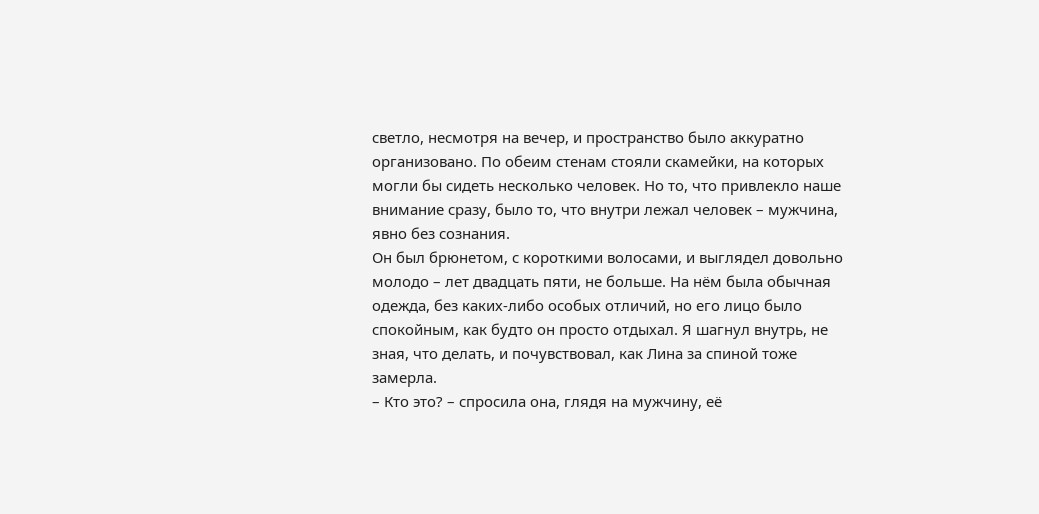светло, несмотря на вечер, и пространство было аккуратно организовано. По обеим стенам стояли скамейки, на которых могли бы сидеть несколько человек. Но то, что привлекло наше внимание сразу, было то, что внутри лежал человек – мужчина, явно без сознания.
Он был брюнетом, с короткими волосами, и выглядел довольно молодо – лет двадцать пяти, не больше. На нём была обычная одежда, без каких-либо особых отличий, но его лицо было спокойным, как будто он просто отдыхал. Я шагнул внутрь, не зная, что делать, и почувствовал, как Лина за спиной тоже замерла.
– Кто это? – спросила она, глядя на мужчину, её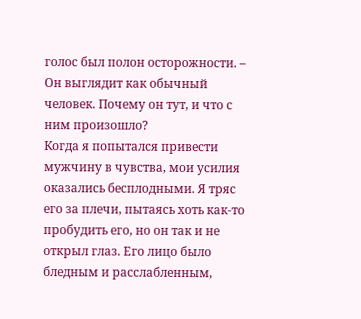голос был полон осторожности. – Он выглядит как обычный человек. Почему он тут, и что с ним произошло?
Когда я попытался привести мужчину в чувства, мои усилия оказались бесплодными. Я тряс его за плечи, пытаясь хоть как-то пробудить его, но он так и не открыл глаз. Его лицо было бледным и расслабленным,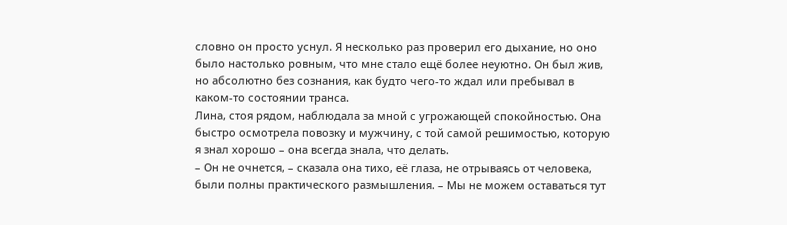словно он просто уснул. Я несколько раз проверил его дыхание, но оно было настолько ровным, что мне стало ещё более неуютно. Он был жив, но абсолютно без сознания, как будто чего-то ждал или пребывал в каком-то состоянии транса.
Лина, стоя рядом, наблюдала за мной с угрожающей спокойностью. Она быстро осмотрела повозку и мужчину, с той самой решимостью, которую я знал хорошо – она всегда знала, что делать.
– Он не очнется, – сказала она тихо, её глаза, не отрываясь от человека, были полны практического размышления. – Мы не можем оставаться тут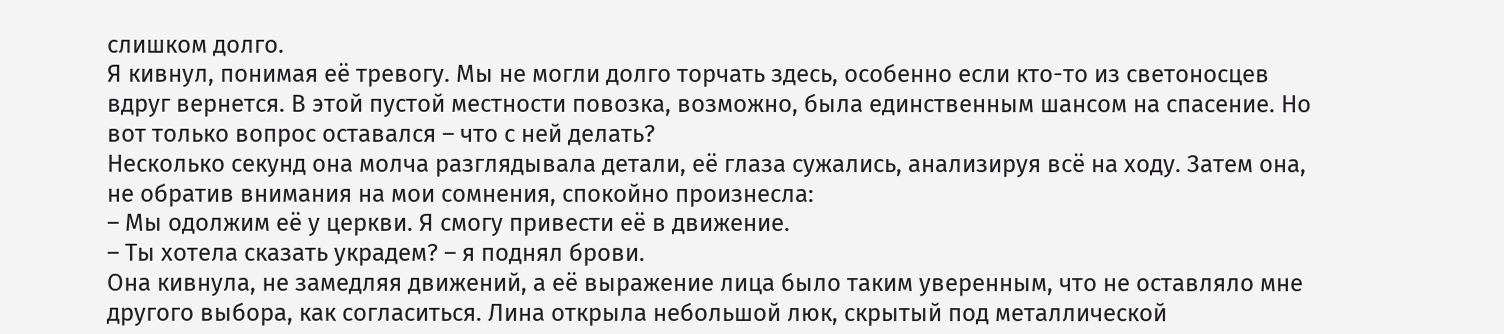слишком долго.
Я кивнул, понимая её тревогу. Мы не могли долго торчать здесь, особенно если кто-то из светоносцев вдруг вернется. В этой пустой местности повозка, возможно, была единственным шансом на спасение. Но вот только вопрос оставался – что с ней делать?
Несколько секунд она молча разглядывала детали, её глаза сужались, анализируя всё на ходу. Затем она, не обратив внимания на мои сомнения, спокойно произнесла:
– Мы одолжим её у церкви. Я смогу привести её в движение.
– Ты хотела сказать украдем? – я поднял брови.
Она кивнула, не замедляя движений, а её выражение лица было таким уверенным, что не оставляло мне другого выбора, как согласиться. Лина открыла небольшой люк, скрытый под металлической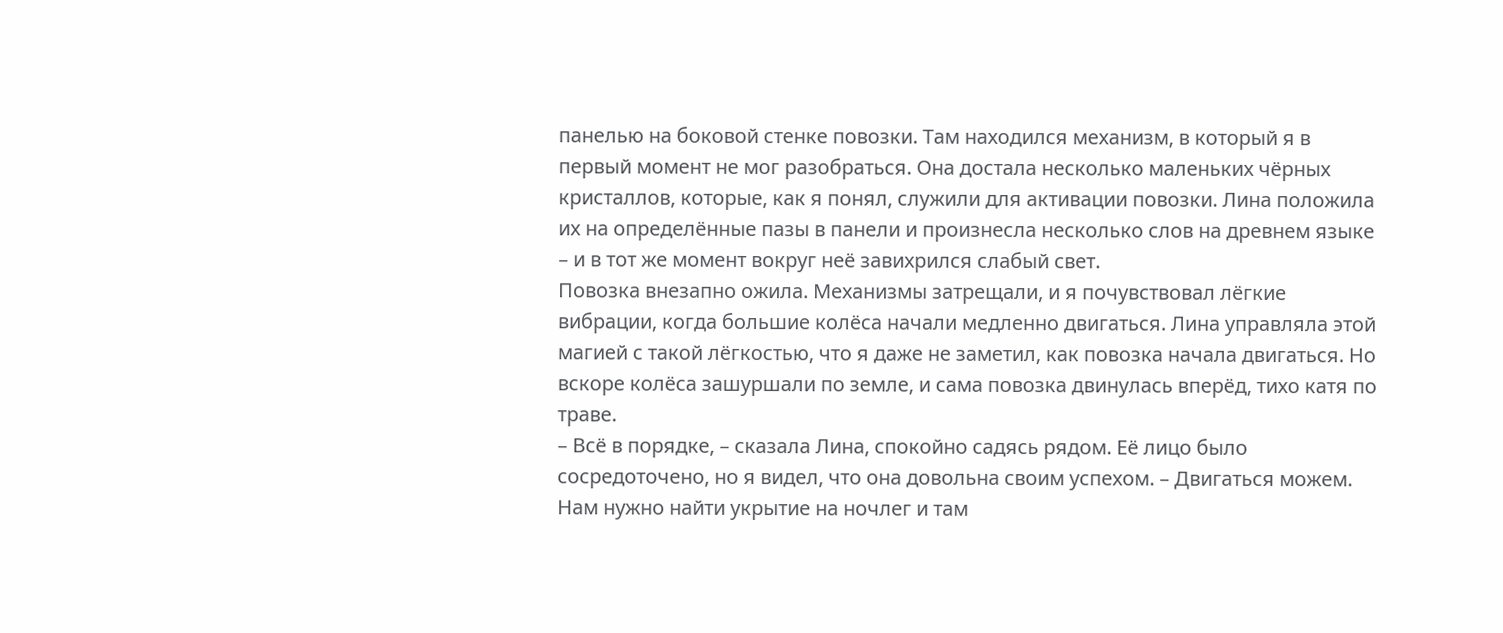панелью на боковой стенке повозки. Там находился механизм, в который я в первый момент не мог разобраться. Она достала несколько маленьких чёрных кристаллов, которые, как я понял, служили для активации повозки. Лина положила их на определённые пазы в панели и произнесла несколько слов на древнем языке – и в тот же момент вокруг неё завихрился слабый свет.
Повозка внезапно ожила. Механизмы затрещали, и я почувствовал лёгкие вибрации, когда большие колёса начали медленно двигаться. Лина управляла этой магией с такой лёгкостью, что я даже не заметил, как повозка начала двигаться. Но вскоре колёса зашуршали по земле, и сама повозка двинулась вперёд, тихо катя по траве.
– Всё в порядке, – сказала Лина, спокойно садясь рядом. Её лицо было сосредоточено, но я видел, что она довольна своим успехом. – Двигаться можем. Нам нужно найти укрытие на ночлег и там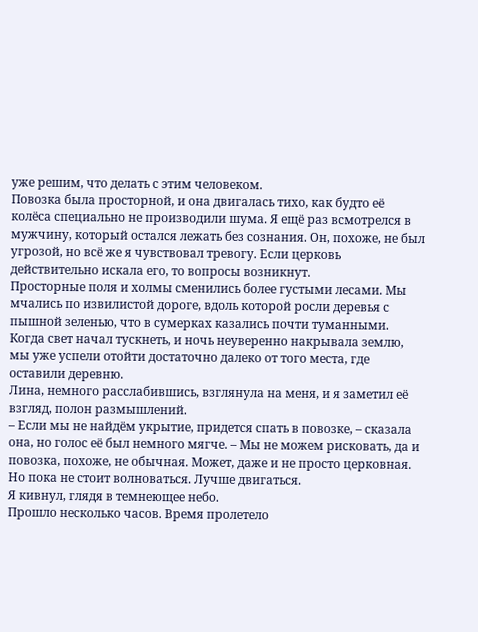уже решим, что делать с этим человеком.
Повозка была просторной, и она двигалась тихо, как будто её колёса специально не производили шума. Я ещё раз всмотрелся в мужчину, который остался лежать без сознания. Он, похоже, не был угрозой, но всё же я чувствовал тревогу. Если церковь действительно искала его, то вопросы возникнут.
Просторные поля и холмы сменились более густыми лесами. Мы мчались по извилистой дороге, вдоль которой росли деревья с пышной зеленью, что в сумерках казались почти туманными. Когда свет начал тускнеть, и ночь неуверенно накрывала землю, мы уже успели отойти достаточно далеко от того места, где оставили деревню.
Лина, немного расслабившись, взглянула на меня, и я заметил её взгляд, полон размышлений.
– Если мы не найдём укрытие, придется спать в повозке, – сказала она, но голос её был немного мягче. – Мы не можем рисковать, да и повозка, похоже, не обычная. Может, даже и не просто церковная. Но пока не стоит волноваться. Лучше двигаться.
Я кивнул, глядя в темнеющее небо.
Прошло несколько часов. Время пролетело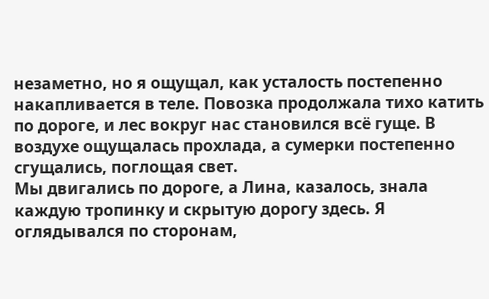незаметно, но я ощущал, как усталость постепенно накапливается в теле. Повозка продолжала тихо катить по дороге, и лес вокруг нас становился всё гуще. В воздухе ощущалась прохлада, а сумерки постепенно сгущались, поглощая свет.
Мы двигались по дороге, а Лина, казалось, знала каждую тропинку и скрытую дорогу здесь. Я оглядывался по сторонам,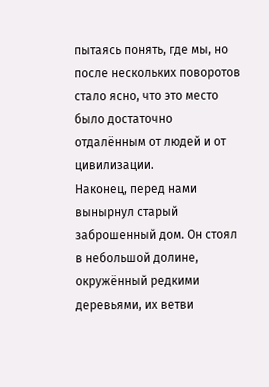пытаясь понять, где мы, но после нескольких поворотов стало ясно, что это место было достаточно отдалённым от людей и от цивилизации.
Наконец, перед нами вынырнул старый заброшенный дом. Он стоял в небольшой долине, окружённый редкими деревьями, их ветви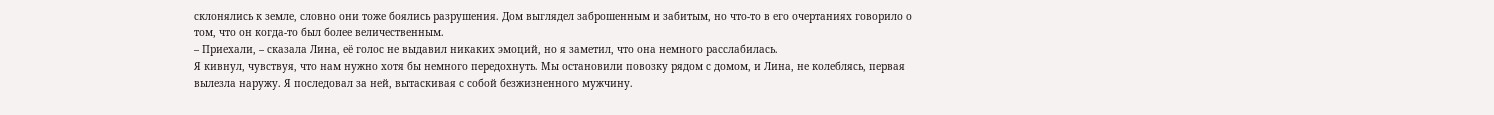склонялись к земле, словно они тоже боялись разрушения. Дом выглядел заброшенным и забитым, но что-то в его очертаниях говорило о том, что он когда-то был более величественным.
– Приехали, – сказала Лина, её голос не выдавил никаких эмоций, но я заметил, что она немного расслабилась.
Я кивнул, чувствуя, что нам нужно хотя бы немного передохнуть. Мы остановили повозку рядом с домом, и Лина, не колеблясь, первая вылезла наружу. Я последовал за ней, вытаскивая с собой безжизненного мужчину.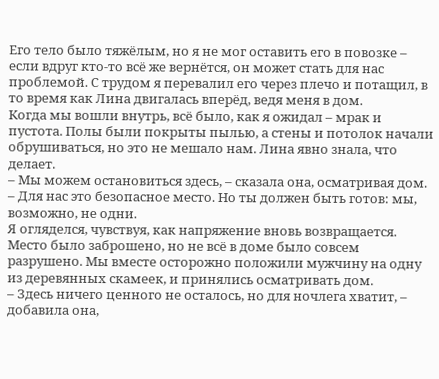Его тело было тяжёлым, но я не мог оставить его в повозке – если вдруг кто-то всё же вернётся, он может стать для нас проблемой. С трудом я перевалил его через плечо и потащил, в то время как Лина двигалась вперёд, ведя меня в дом.
Когда мы вошли внутрь, всё было, как я ожидал – мрак и пустота. Полы были покрыты пылью, а стены и потолок начали обрушиваться, но это не мешало нам. Лина явно знала, что делает.
– Мы можем остановиться здесь, – сказала она, осматривая дом. – Для нас это безопасное место. Но ты должен быть готов: мы, возможно, не одни.
Я огляделся, чувствуя, как напряжение вновь возвращается. Место было заброшено, но не всё в доме было совсем разрушено. Мы вместе осторожно положили мужчину на одну из деревянных скамеек, и принялись осматривать дом.
– Здесь ничего ценного не осталось, но для ночлега хватит, – добавила она,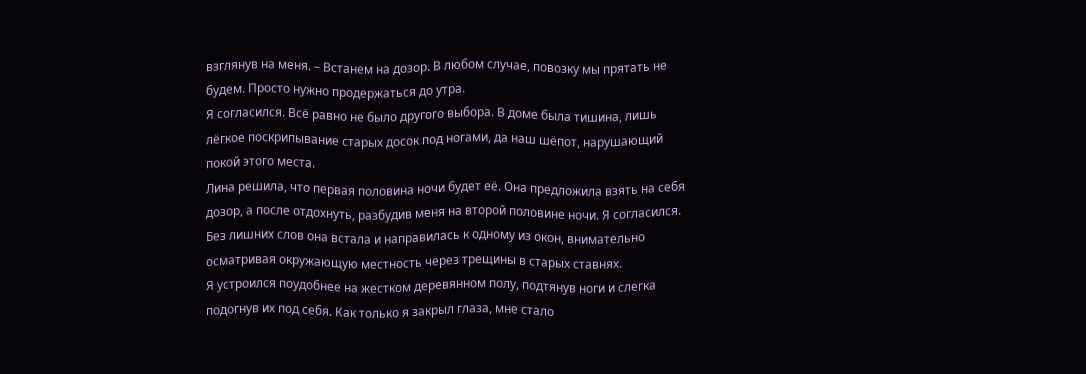взглянув на меня. – Встанем на дозор. В любом случае, повозку мы прятать не будем. Просто нужно продержаться до утра.
Я согласился. Всё равно не было другого выбора. В доме была тишина, лишь лёгкое поскрипывание старых досок под ногами, да наш шёпот, нарушающий покой этого места.
Лина решила, что первая половина ночи будет её. Она предложила взять на себя дозор, а после отдохнуть, разбудив меня на второй половине ночи. Я согласился. Без лишних слов она встала и направилась к одному из окон, внимательно осматривая окружающую местность через трещины в старых ставнях.
Я устроился поудобнее на жестком деревянном полу, подтянув ноги и слегка подогнув их под себя. Как только я закрыл глаза, мне стало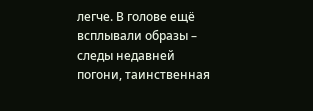легче. В голове ещё всплывали образы – следы недавней погони, таинственная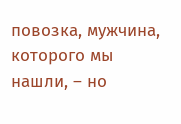повозка, мужчина, которого мы нашли, – но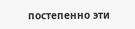постепенно эти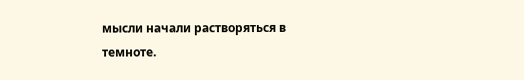мысли начали растворяться в темноте.